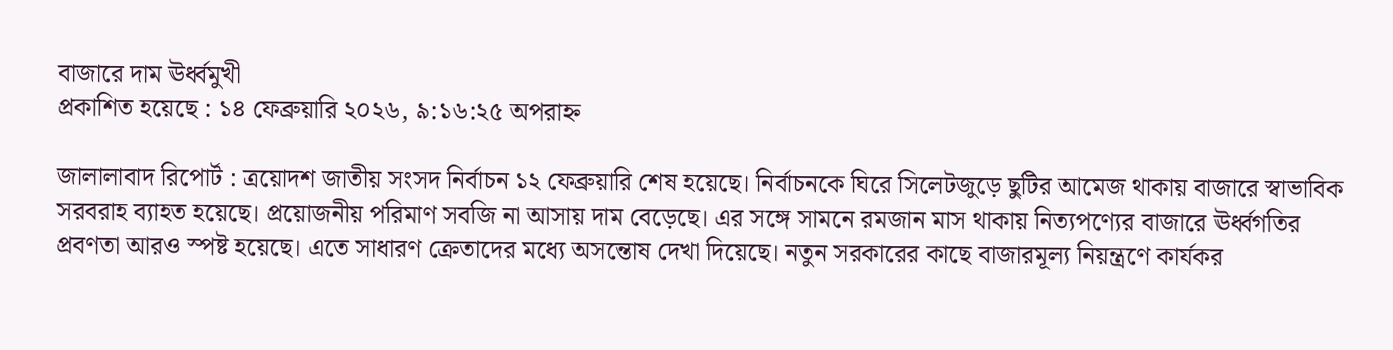বাজারে দাম ঊর্ধ্বমুখী
প্রকাশিত হয়েছে : ১৪ ফেব্রুয়ারি ২০২৬, ৯:১৬:২৫ অপরাহ্ন

জালালাবাদ রিপোর্ট : ত্রয়োদশ জাতীয় সংসদ নির্বাচন ১২ ফেব্রুয়ারি শেষ হয়েছে। নির্বাচনকে ঘিরে সিলেটজুড়ে ছুটির আমেজ থাকায় বাজারে স্বাভাবিক সরবরাহ ব্যাহত হয়েছে। প্রয়োজনীয় পরিমাণ সবজি না আসায় দাম বেড়েছে। এর সঙ্গে সামনে রমজান মাস থাকায় নিত্যপণ্যের বাজারে ঊর্ধ্বগতির প্রবণতা আরও স্পষ্ট হয়েছে। এতে সাধারণ ক্রেতাদের মধ্যে অসন্তোষ দেখা দিয়েছে। নতুন সরকারের কাছে বাজারমূল্য নিয়ন্ত্রণে কার্যকর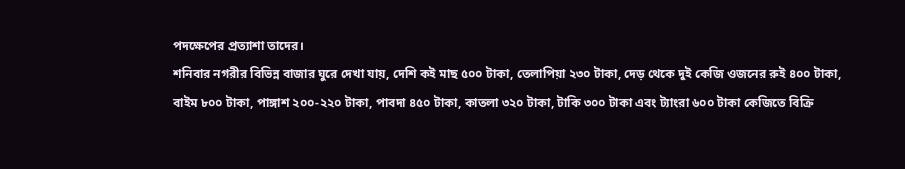পদক্ষেপের প্রত্যাশা তাদের।
শনিবার নগরীর বিভিন্ন বাজার ঘুরে দেখা যায়, দেশি কই মাছ ৫০০ টাকা, তেলাপিয়া ২৩০ টাকা, দেড় থেকে দুই কেজি ওজনের রুই ৪০০ টাকা, বাইম ৮০০ টাকা, পাঙ্গাশ ২০০-২২০ টাকা, পাবদা ৪৫০ টাকা, কাতলা ৩২০ টাকা, টাকি ৩০০ টাকা এবং ট্যাংরা ৬০০ টাকা কেজিতে বিক্রি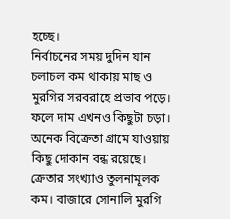হচ্ছে।
নির্বাচনের সময় দুদিন যান চলাচল কম থাকায় মাছ ও মুরগির সরবরাহে প্রভাব পড়ে। ফলে দাম এখনও কিছুটা চড়া। অনেক বিক্রেতা গ্রামে যাওয়ায় কিছু দোকান বন্ধ রয়েছে। ক্রেতার সংখ্যাও তুলনামূলক কম। বাজারে সোনালি মুরগি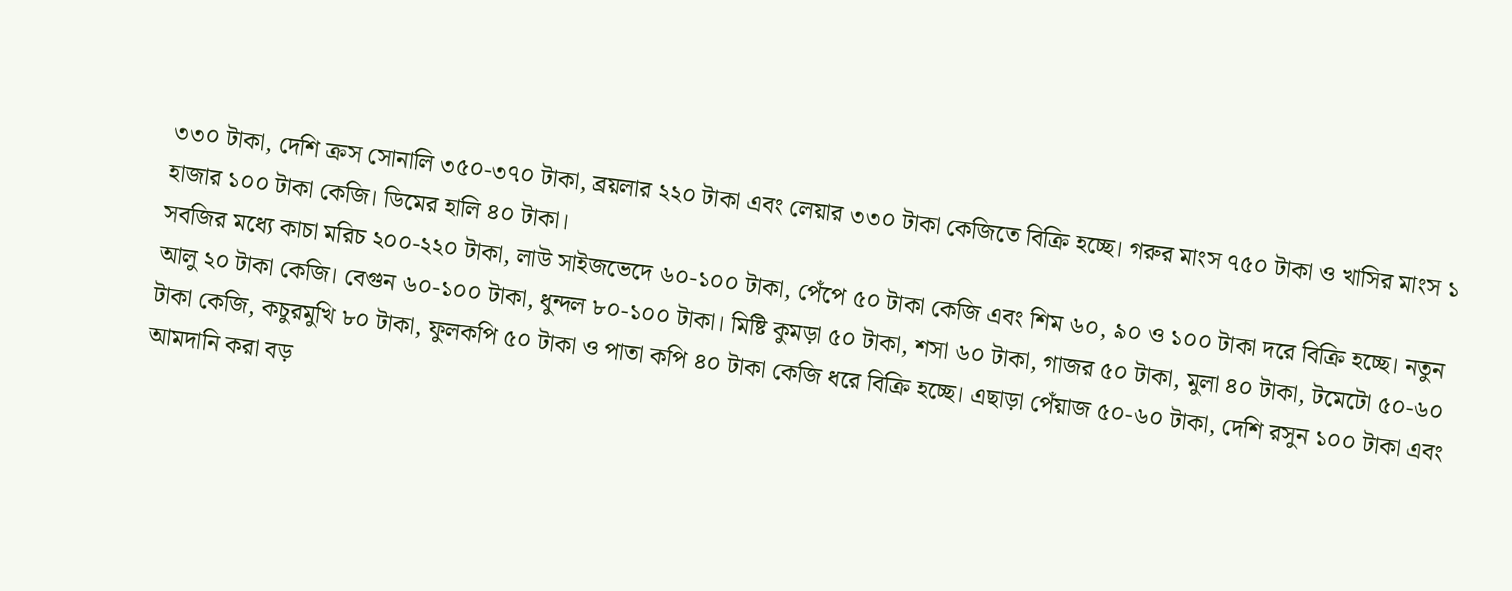৩৩০ টাকা, দেশি ক্রস সোনালি ৩৫০-৩৭০ টাকা, ব্রয়লার ২২০ টাকা এবং লেয়ার ৩৩০ টাকা কেজিতে বিক্রি হচ্ছে। গরুর মাংস ৭৫০ টাকা ও খাসির মাংস ১ হাজার ১০০ টাকা কেজি। ডিমের হালি ৪০ টাকা।
সবজির মধ্যে কাচা মরিচ ২০০-২২০ টাকা, লাউ সাইজভেদে ৬০-১০০ টাকা, পেঁপে ৫০ টাকা কেজি এবং শিম ৬০, ৯০ ও ১০০ টাকা দরে বিক্রি হচ্ছে। নতুন আলু ২০ টাকা কেজি। বেগুন ৬০-১০০ টাকা, ধুন্দল ৮০-১০০ টাকা। মিষ্টি কুমড়া ৫০ টাকা, শসা ৬০ টাকা, গাজর ৫০ টাকা, মুলা ৪০ টাকা, টমেটো ৫০-৬০ টাকা কেজি, কচুরমুখি ৮০ টাকা, ফুলকপি ৫০ টাকা ও পাতা কপি ৪০ টাকা কেজি ধরে বিক্রি হচ্ছে। এছাড়া পেঁয়াজ ৫০-৬০ টাকা, দেশি রসুন ১০০ টাকা এবং আমদানি করা বড়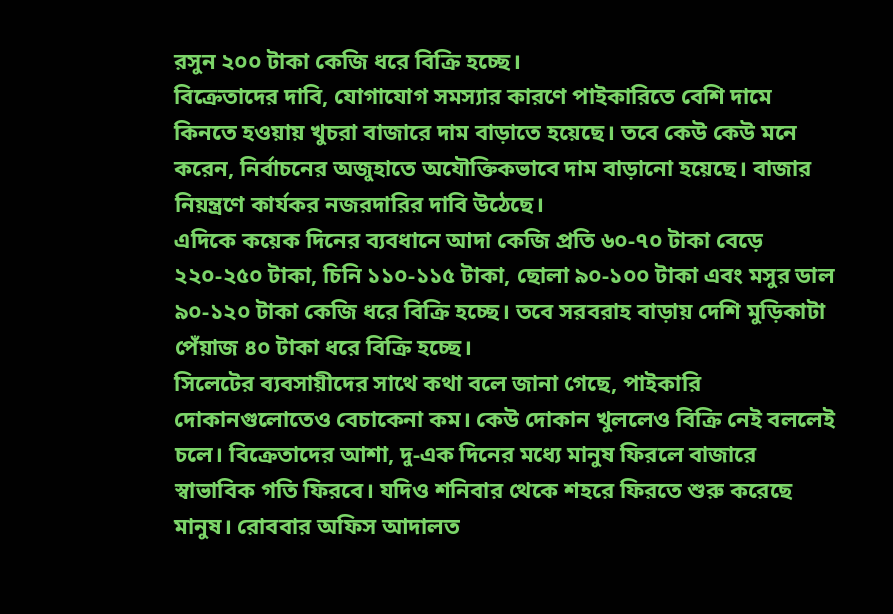রসুন ২০০ টাকা কেজি ধরে বিক্রি হচ্ছে।
বিক্রেতাদের দাবি, যোগাযোগ সমস্যার কারণে পাইকারিতে বেশি দামে কিনতে হওয়ায় খুচরা বাজারে দাম বাড়াতে হয়েছে। তবে কেউ কেউ মনে করেন, নির্বাচনের অজুহাতে অযৌক্তিকভাবে দাম বাড়ানো হয়েছে। বাজার নিয়ন্ত্রণে কার্যকর নজরদারির দাবি উঠেছে।
এদিকে কয়েক দিনের ব্যবধানে আদা কেজি প্রতি ৬০-৭০ টাকা বেড়ে ২২০-২৫০ টাকা, চিনি ১১০-১১৫ টাকা, ছোলা ৯০-১০০ টাকা এবং মসুর ডাল ৯০-১২০ টাকা কেজি ধরে বিক্রি হচ্ছে। তবে সরবরাহ বাড়ায় দেশি মুড়িকাটা পেঁয়াজ ৪০ টাকা ধরে বিক্রি হচ্ছে।
সিলেটের ব্যবসায়ীদের সাথে কথা বলে জানা গেছে, পাইকারি দোকানগুলোতেও বেচাকেনা কম। কেউ দোকান খুললেও বিক্রি নেই বললেই চলে। বিক্রেতাদের আশা, দু-এক দিনের মধ্যে মানুষ ফিরলে বাজারে স্বাভাবিক গতি ফিরবে। যদিও শনিবার থেকে শহরে ফিরতে শুরু করেছে মানুষ। রোববার অফিস আদালত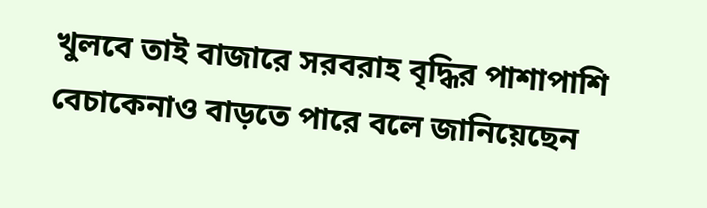খুলবে তাই বাজারে সরবরাহ বৃদ্ধির পাশাপাশি বেচাকেনাও বাড়তে পারে বলে জানিয়েছেন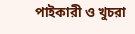পাইকারী ও খুচরা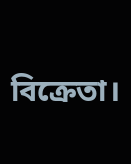বিক্রেতা।